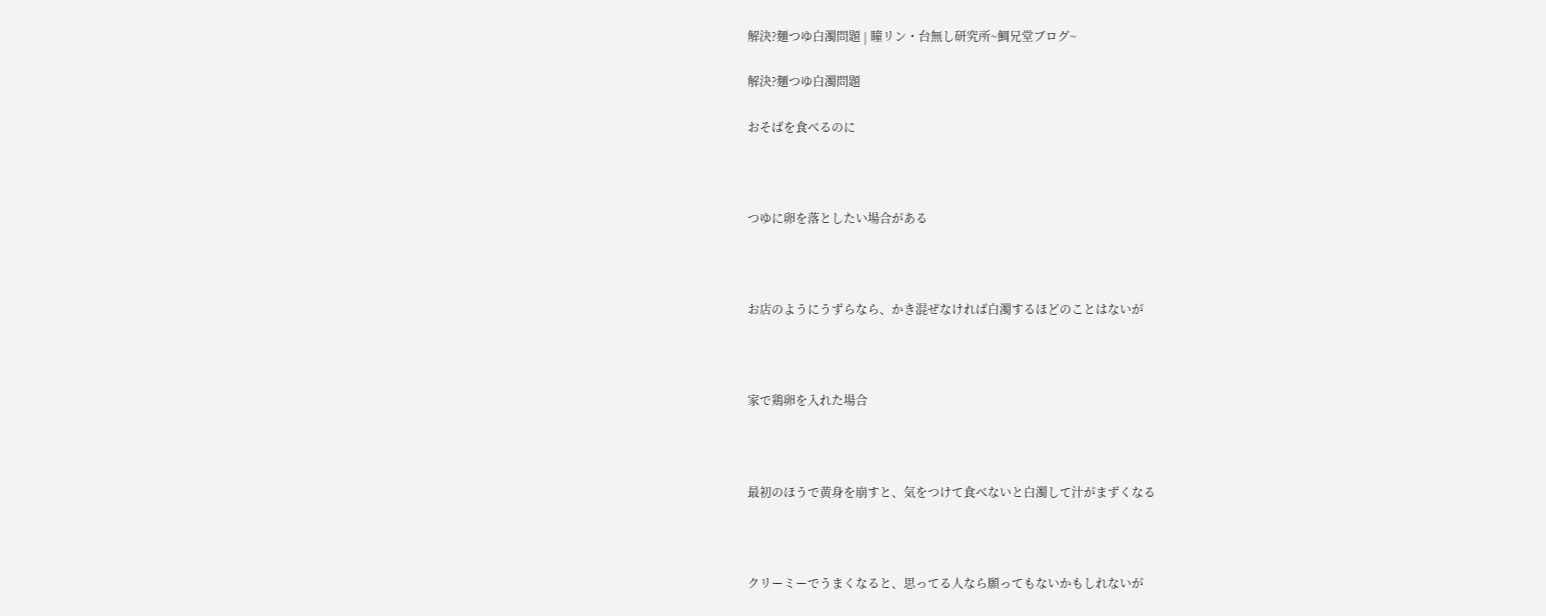解決?麺つゆ白濁問題 | 瞳リン・台無し研究所~鯛兄堂ブログ~

解決?麺つゆ白濁問題

おそばを食べるのに



つゆに卵を落としたい場合がある



お店のようにうずらなら、かき混ぜなければ白濁するほどのことはないが



家で鶏卵を入れた場合



最初のほうで黄身を崩すと、気をつけて食べないと白濁して汁がまずくなる



クリーミーでうまくなると、思ってる人なら願ってもないかもしれないが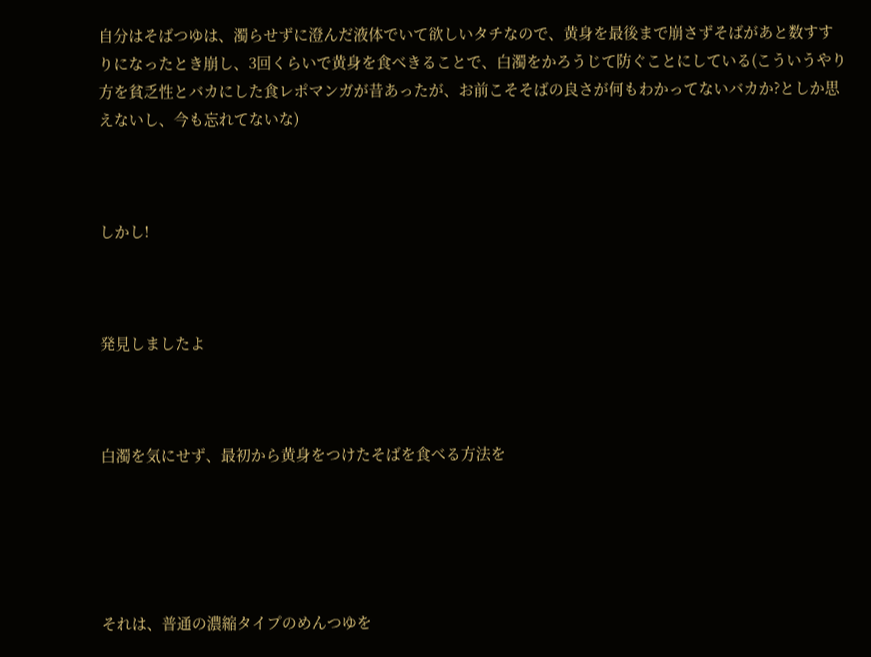自分はそばつゆは、濁らせずに澄んだ液体でいて欲しいタチなので、黄身を最後まで崩さずそばがあと数すすりになったとき崩し、3回くらいで黄身を食べきることで、白濁をかろうじて防ぐことにしている(こういうやり方を貧乏性とバカにした食レポマンガが昔あったが、お前こそそばの良さが何もわかってないバカか?としか思えないし、今も忘れてないな)



しかし!



発見しましたよ



白濁を気にせず、最初から黄身をつけたそばを食べる方法を





それは、普通の濃縮タイプのめんつゆを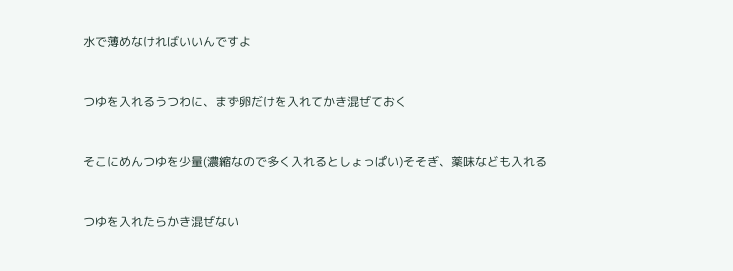水で薄めなければいいんですよ



つゆを入れるうつわに、まず卵だけを入れてかき混ぜておく



そこにめんつゆを少量(濃縮なので多く入れるとしょっぱい)そそぎ、薬味なども入れる



つゆを入れたらかき混ぜない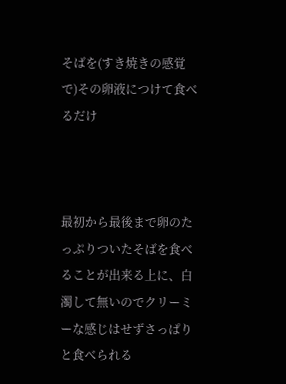そばを(すき焼きの感覚で)その卵液につけて食べるだけ



最初から最後まで卵のたっぷりついたそばを食べることが出来る上に、白濁して無いのでクリーミーな感じはせずさっぱりと食べられる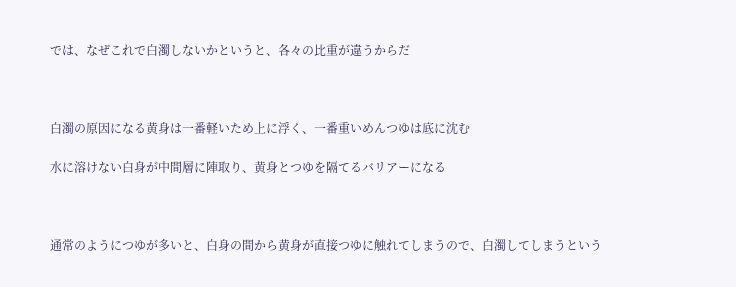では、なぜこれで白濁しないかというと、各々の比重が違うからだ



白濁の原因になる黄身は一番軽いため上に浮く、一番重いめんつゆは底に沈む

水に溶けない白身が中間層に陣取り、黄身とつゆを隔てるバリアーになる



通常のようにつゆが多いと、白身の間から黄身が直接つゆに触れてしまうので、白濁してしまうという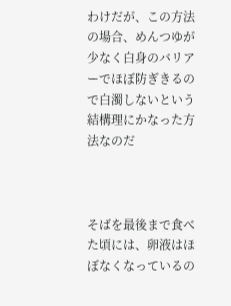わけだが、この方法の場合、めんつゆが少なく白身のバリアーでほぼ防ぎきるので白濁しないという結構理にかなった方法なのだ



そばを最後まで食べた頃には、卵液はほぼなくなっているの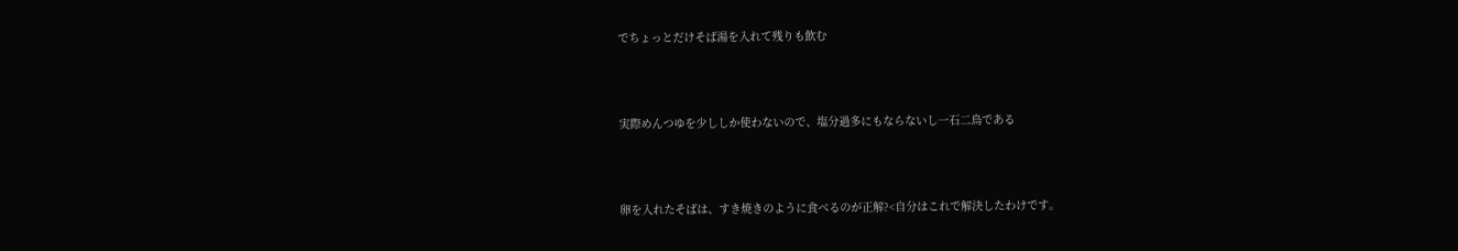でちょっとだけそば湯を入れて残りも飲む



実際めんつゆを少ししか使わないので、塩分過多にもならないし一石二鳥である



卵を入れたそばは、すき焼きのように食べるのが正解?<自分はこれで解決したわけです。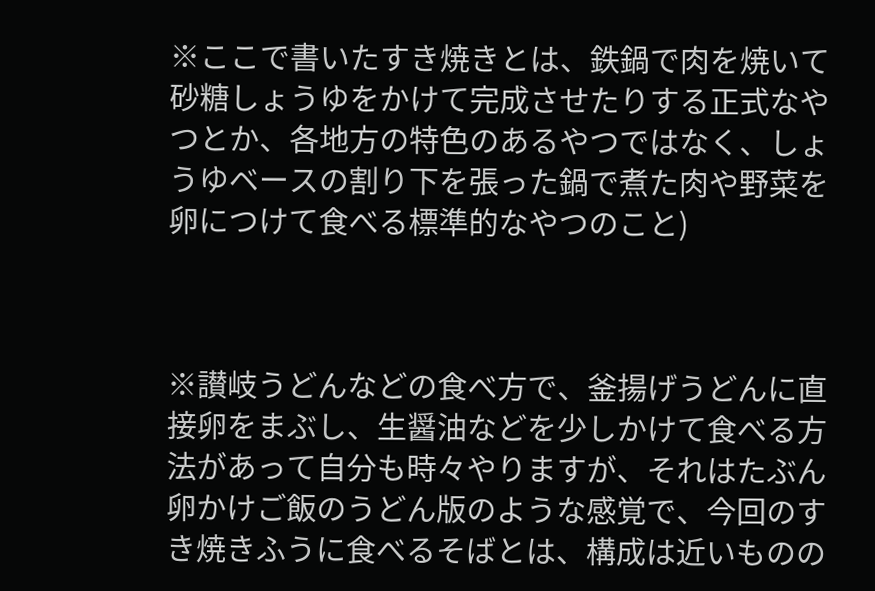※ここで書いたすき焼きとは、鉄鍋で肉を焼いて砂糖しょうゆをかけて完成させたりする正式なやつとか、各地方の特色のあるやつではなく、しょうゆベースの割り下を張った鍋で煮た肉や野菜を卵につけて食べる標準的なやつのこと)



※讃岐うどんなどの食べ方で、釜揚げうどんに直接卵をまぶし、生醤油などを少しかけて食べる方法があって自分も時々やりますが、それはたぶん卵かけご飯のうどん版のような感覚で、今回のすき焼きふうに食べるそばとは、構成は近いものの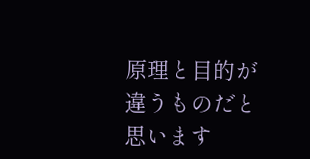原理と目的が違うものだと思います